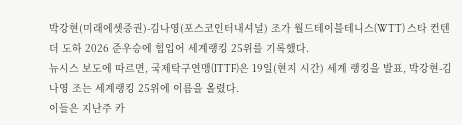박강현(미래에셋증권)-김나영(포스코인터내셔널) 조가 월드테이블테니스(WTT) 스타 컨텐더 도하 2026 준우승에 힘입어 세계랭킹 25위를 기록했다.
뉴시스 보도에 따르면, 국제탁구연맹(ITTF)은 19일(현지 시간) 세계 랭킹을 발표, 박강현-김나영 조는 세계랭킹 25위에 이름을 올렸다.
이들은 지난주 카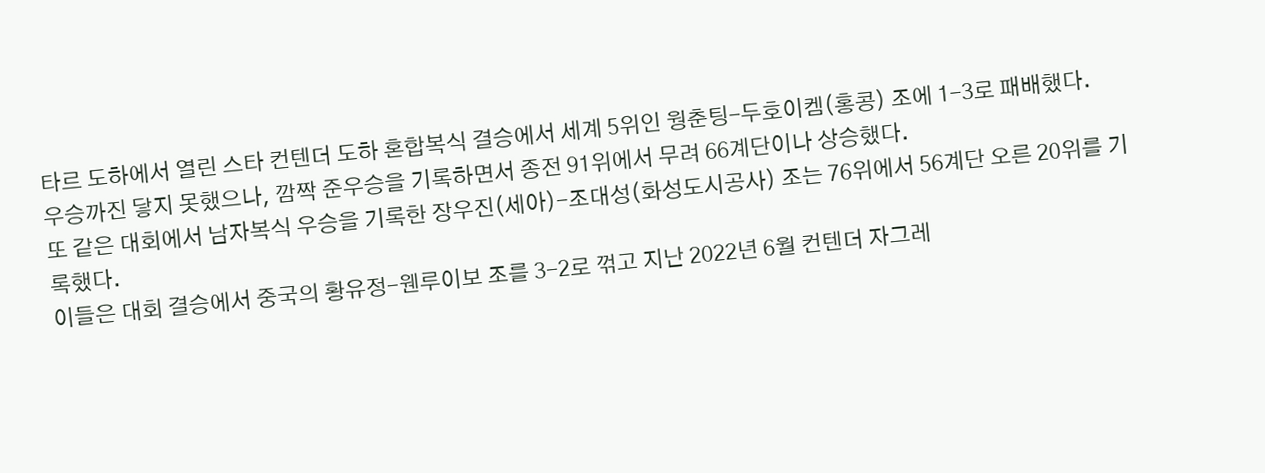타르 도하에서 열린 스타 컨텐더 도하 혼합복식 결승에서 세계 5위인 웡춘팅-두호이켐(홍콩) 조에 1-3로 패배했다.
우승까진 닿지 못했으나, 깜짝 준우승을 기록하면서 종전 91위에서 무려 66계단이나 상승했다.
또 같은 대회에서 남자복식 우승을 기록한 장우진(세아)-조대성(화성도시공사) 조는 76위에서 56계단 오른 20위를 기록했다.
이들은 대회 결승에서 중국의 황유정-웬루이보 조를 3-2로 꺾고 지난 2022년 6월 컨텐더 자그레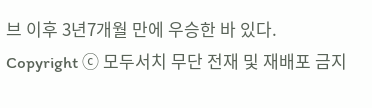브 이후 3년7개월 만에 우승한 바 있다.
Copyright ⓒ 모두서치 무단 전재 및 재배포 금지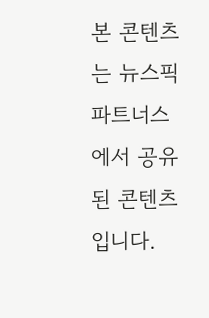본 콘텐츠는 뉴스픽 파트너스에서 공유된 콘텐츠입니다.